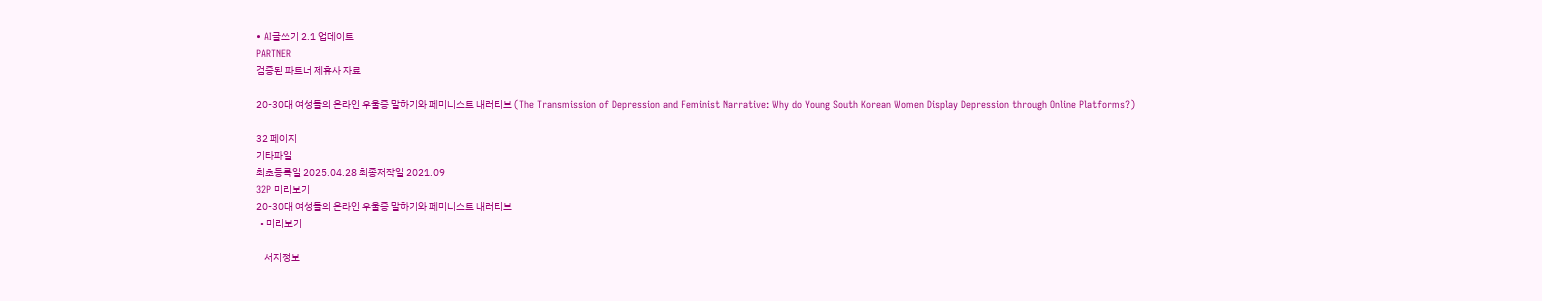• AI글쓰기 2.1 업데이트
PARTNER
검증된 파트너 제휴사 자료

20-30대 여성들의 온라인 우울증 말하기와 페미니스트 내러티브 (The Transmission of Depression and Feminist Narrative: Why do Young South Korean Women Display Depression through Online Platforms?)

32 페이지
기타파일
최초등록일 2025.04.28 최종저작일 2021.09
32P 미리보기
20-30대 여성들의 온라인 우울증 말하기와 페미니스트 내러티브
  • 미리보기

    서지정보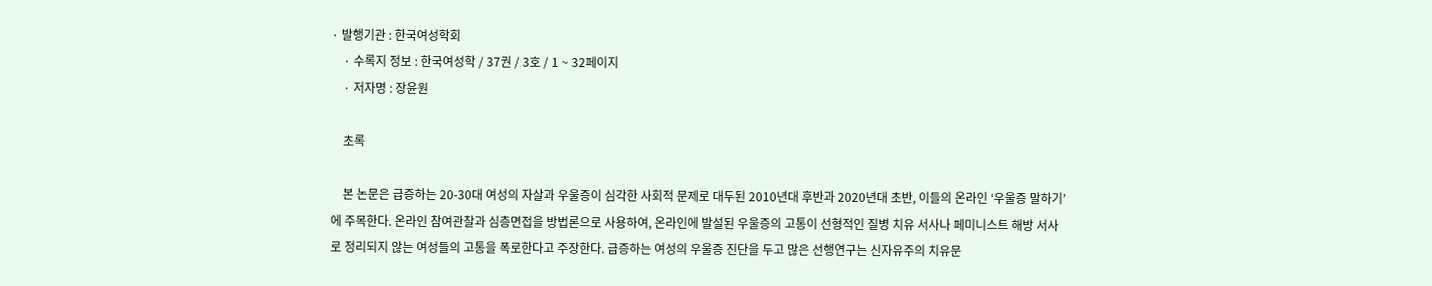· 발행기관 : 한국여성학회
    · 수록지 정보 : 한국여성학 / 37권 / 3호 / 1 ~ 32페이지
    · 저자명 : 장윤원

    초록

    본 논문은 급증하는 20-30대 여성의 자살과 우울증이 심각한 사회적 문제로 대두된 2010년대 후반과 2020년대 초반, 이들의 온라인 ‘우울증 말하기’에 주목한다. 온라인 참여관찰과 심층면접을 방법론으로 사용하여, 온라인에 발설된 우울증의 고통이 선형적인 질병 치유 서사나 페미니스트 해방 서사로 정리되지 않는 여성들의 고통을 폭로한다고 주장한다. 급증하는 여성의 우울증 진단을 두고 많은 선행연구는 신자유주의 치유문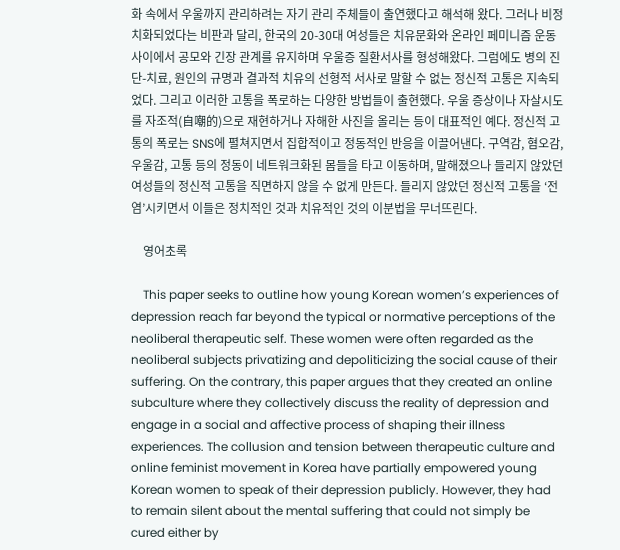화 속에서 우울까지 관리하려는 자기 관리 주체들이 출연했다고 해석해 왔다. 그러나 비정치화되었다는 비판과 달리, 한국의 20-30대 여성들은 치유문화와 온라인 페미니즘 운동 사이에서 공모와 긴장 관계를 유지하며 우울증 질환서사를 형성해왔다. 그럼에도 병의 진단-치료, 원인의 규명과 결과적 치유의 선형적 서사로 말할 수 없는 정신적 고통은 지속되었다. 그리고 이러한 고통을 폭로하는 다양한 방법들이 출현했다. 우울 증상이나 자살시도를 자조적(自嘲的)으로 재현하거나 자해한 사진을 올리는 등이 대표적인 예다. 정신적 고통의 폭로는 SNS에 펼쳐지면서 집합적이고 정동적인 반응을 이끌어낸다. 구역감, 혐오감, 우울감, 고통 등의 정동이 네트워크화된 몸들을 타고 이동하며, 말해졌으나 들리지 않았던 여성들의 정신적 고통을 직면하지 않을 수 없게 만든다. 들리지 않았던 정신적 고통을 ‘전염’시키면서 이들은 정치적인 것과 치유적인 것의 이분법을 무너뜨린다.

    영어초록

    This paper seeks to outline how young Korean women’s experiences of depression reach far beyond the typical or normative perceptions of the neoliberal therapeutic self. These women were often regarded as the neoliberal subjects privatizing and depoliticizing the social cause of their suffering. On the contrary, this paper argues that they created an online subculture where they collectively discuss the reality of depression and engage in a social and affective process of shaping their illness experiences. The collusion and tension between therapeutic culture and online feminist movement in Korea have partially empowered young Korean women to speak of their depression publicly. However, they had to remain silent about the mental suffering that could not simply be cured either by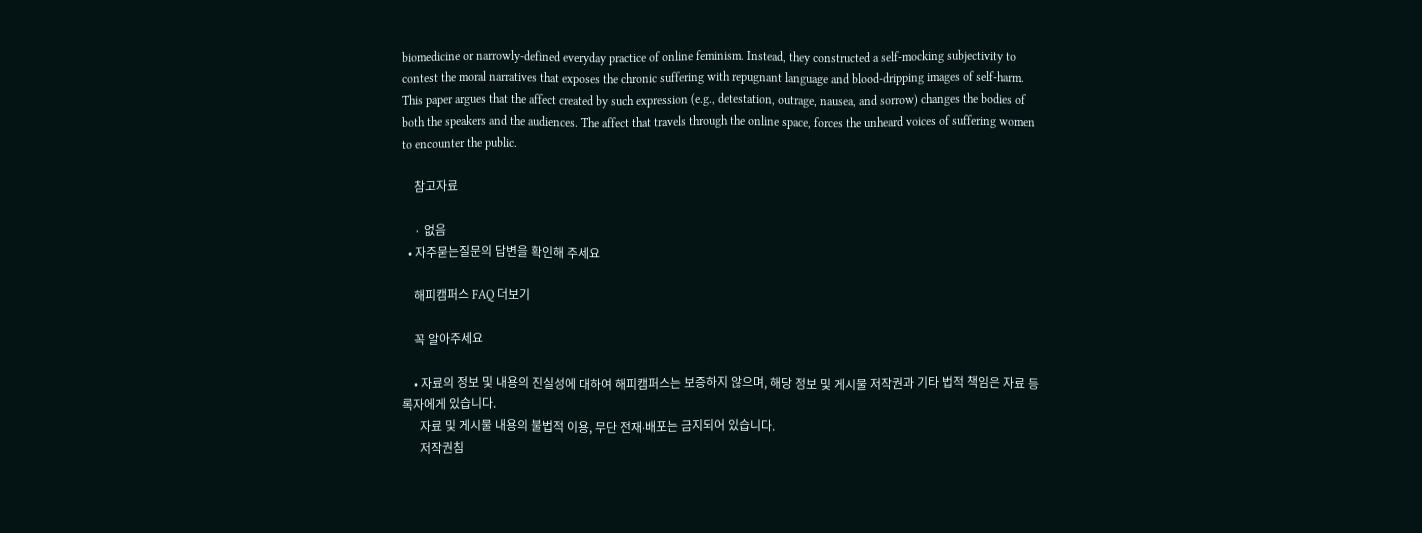biomedicine or narrowly-defined everyday practice of online feminism. Instead, they constructed a self-mocking subjectivity to contest the moral narratives that exposes the chronic suffering with repugnant language and blood-dripping images of self-harm. This paper argues that the affect created by such expression (e.g., detestation, outrage, nausea, and sorrow) changes the bodies of both the speakers and the audiences. The affect that travels through the online space, forces the unheard voices of suffering women to encounter the public.

    참고자료

    · 없음
  • 자주묻는질문의 답변을 확인해 주세요

    해피캠퍼스 FAQ 더보기

    꼭 알아주세요

    • 자료의 정보 및 내용의 진실성에 대하여 해피캠퍼스는 보증하지 않으며, 해당 정보 및 게시물 저작권과 기타 법적 책임은 자료 등록자에게 있습니다.
      자료 및 게시물 내용의 불법적 이용, 무단 전재∙배포는 금지되어 있습니다.
      저작권침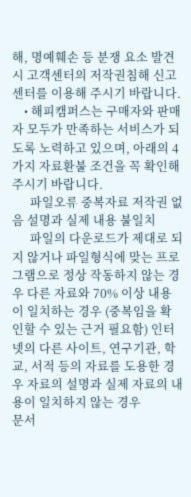해, 명예훼손 등 분쟁 요소 발견 시 고객센터의 저작권침해 신고센터를 이용해 주시기 바랍니다.
    • 해피캠퍼스는 구매자와 판매자 모두가 만족하는 서비스가 되도록 노력하고 있으며, 아래의 4가지 자료환불 조건을 꼭 확인해주시기 바랍니다.
      파일오류 중복자료 저작권 없음 설명과 실제 내용 불일치
      파일의 다운로드가 제대로 되지 않거나 파일형식에 맞는 프로그램으로 정상 작동하지 않는 경우 다른 자료와 70% 이상 내용이 일치하는 경우 (중복임을 확인할 수 있는 근거 필요함) 인터넷의 다른 사이트, 연구기관, 학교, 서적 등의 자료를 도용한 경우 자료의 설명과 실제 자료의 내용이 일치하지 않는 경우
문서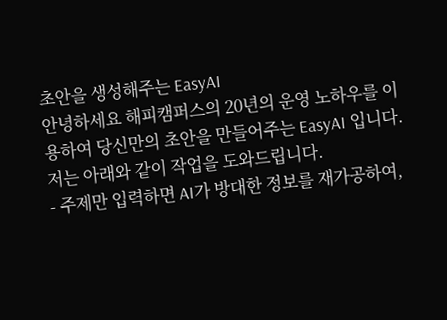초안을 생성해주는 EasyAI
안녕하세요 해피캠퍼스의 20년의 운영 노하우를 이용하여 당신만의 초안을 만들어주는 EasyAI 입니다.
저는 아래와 같이 작업을 도와드립니다.
- 주제만 입력하면 AI가 방대한 정보를 재가공하여,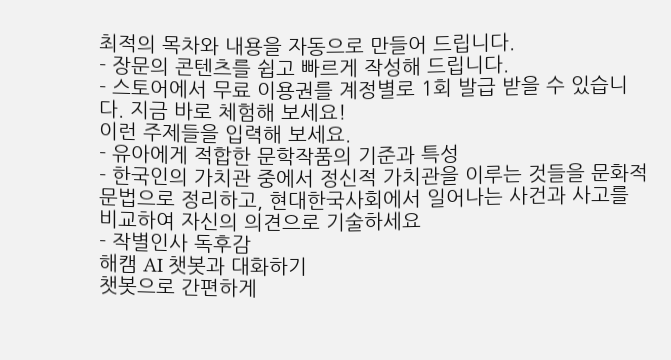최적의 목차와 내용을 자동으로 만들어 드립니다.
- 장문의 콘텐츠를 쉽고 빠르게 작성해 드립니다.
- 스토어에서 무료 이용권를 계정별로 1회 발급 받을 수 있습니다. 지금 바로 체험해 보세요!
이런 주제들을 입력해 보세요.
- 유아에게 적합한 문학작품의 기준과 특성
- 한국인의 가치관 중에서 정신적 가치관을 이루는 것들을 문화적 문법으로 정리하고, 현대한국사회에서 일어나는 사건과 사고를 비교하여 자신의 의견으로 기술하세요
- 작별인사 독후감
해캠 AI 챗봇과 대화하기
챗봇으로 간편하게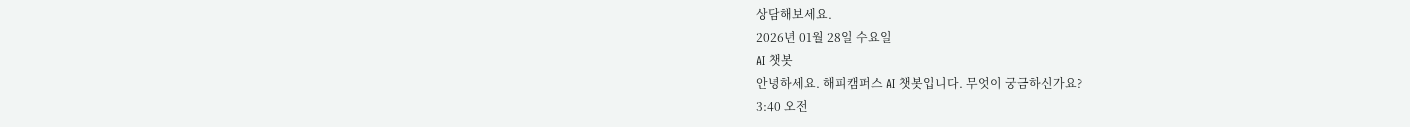상담해보세요.
2026년 01월 28일 수요일
AI 챗봇
안녕하세요. 해피캠퍼스 AI 챗봇입니다. 무엇이 궁금하신가요?
3:40 오전